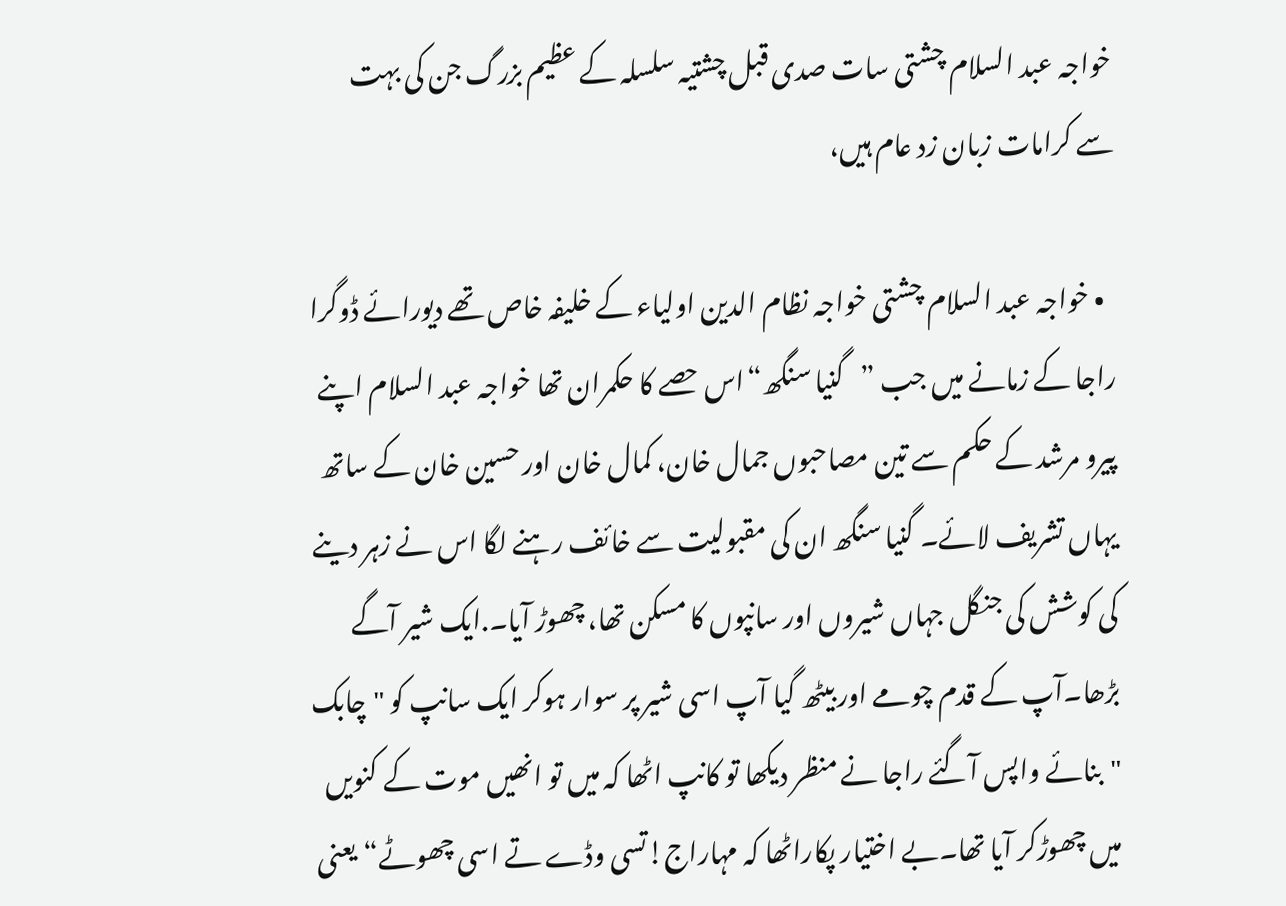خواجہ عبد السلام چشتی سات صدی قبل چشتیہ سلسلہ کے عظیم بزرگ جن کی بہت سے کرامات زبان زد عام ہیں،

  • خواجہ عبد السلام چشتی خواجہ نظام الدین اولیاء کے خلیفہ خاص تھے دیورائے ڈوگرا راجا کے زمانے میں جب ”گنیا سنگھ“اس حصے کا حکمران تھا خواجہ عبد السلام اپنے پیرو مرشد کے حکم سے تین مصاحبوں جمال خان، کمال خان اور حسین خان کے ساتھ یہاں تشریف لائے۔ گنیا سنگھ ان کی مقبولیت سے خائف رہنے لگا اس نے زہر دینے کی کوشش کی جنگل جہاں شیروں اور سانپوں کا مسکن تھا، چھوڑ آیا۔.ایک شیر آگے بڑھا۔آپ کے قدم چومے اور بیٹھ گیا آپ اسی شیر پر سوار ہوکر ایک سانپ کو "چابک "بنائے واپس آگئے راجا نے منظر دیکھا تو کانپ اٹھا کہ میں تو انھیں موت کے کنویں میں چھوڑکر آیا تھا۔بے اختیار پکاراٹھا کہ مہاراج!تسی وڈے تے اسی چھوٹے“یعنی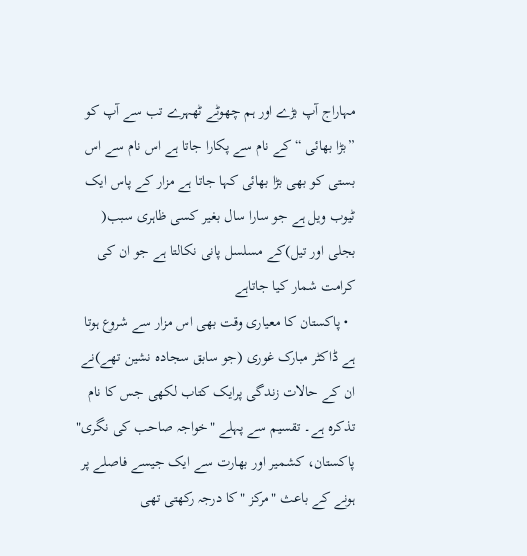مہاراج آپ بڑے اور ہم چھوٹے ٹھہرے تب سے آپ کو ”بڑا بھائی “کے نام سے پکارا جاتا ہے اس نام سے اس بستی کو بھی بڑا بھائی کہا جاتا ہے مزار کے پاس ایک ٹیوب ویل ہے جو سارا سال بغیر کسی ظاہری سبب( بجلی اور تیل)کے مسلسل پانی نکالتا ہے جو ان کی کرامت شمار کیا جاتاہے
  • پاکستان کا معیاری وقت بھی اس مزار سے شروع ہوتا ہے ڈاکٹر مبارک غوری (جو سابق سجادہ نشین تھے)نے ان کے حالات زندگی پرایک کتاب لکھی جس کا نام تذکرہ ہے۔ تقسیم سے پہلے "خواجہ صاحب کی نگری" پاکستان، کشمیر اور بھارت سے ایک جیسے فاصلے پر ہونے کے باعث "مرکز "کا درجہ رکھتی تھی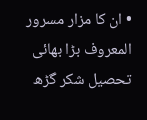• ان کا مزار مسرور المعروف بڑا بھائی تحصیل شکر گڑھ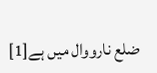ضلع نارووال میں ہے[1]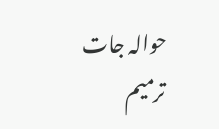حوالہ جات ترمیم